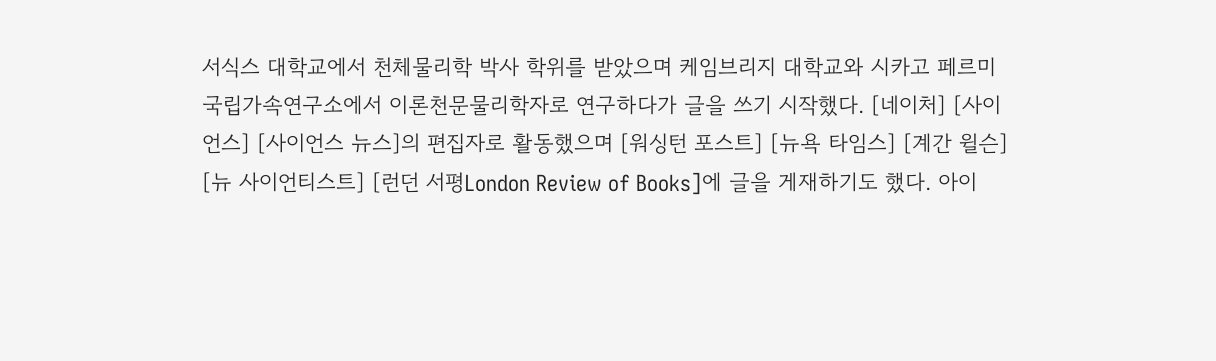서식스 대학교에서 천체물리학 박사 학위를 받았으며 케임브리지 대학교와 시카고 페르미 국립가속연구소에서 이론천문물리학자로 연구하다가 글을 쓰기 시작했다. [네이처] [사이언스] [사이언스 뉴스]의 편집자로 활동했으며 [워싱턴 포스트] [뉴욕 타임스] [계간 윌슨] [뉴 사이언티스트] [런던 서평London Review of Books]에 글을 게재하기도 했다. 아이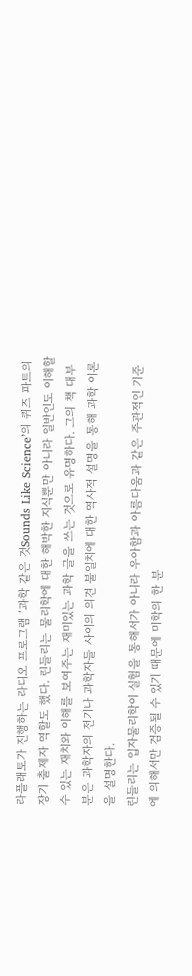라플래토가 진행하는 라디오 프로그램 ‘과학 같은 것Sounds Like Science’의 퀴즈 파트의 장기 출제자 역할도 했다. 린들리는 물리학에 대한 해박한 지식뿐만 아니라 일반인도 이해할 수 있는 재치와 이해를 보여주는 재미있는 과학 글을 쓰는 것으로 유명하다. 그의 책 대부분은 과학자의 전기나 과학자들 사이의 의견 불일치에 대한 역사적 설명을 통해 과학 이론을 설명한다.
린들리는 입자물리학이 실험을 통해서가 아니라 우아함과 아름다움과 같은 주관적인 기준에 의해서만 검증될 수 있기 때문에 미학의 한 분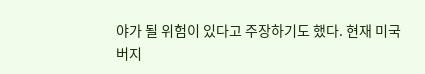야가 될 위험이 있다고 주장하기도 했다. 현재 미국 버지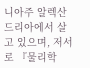니아주 알렉산드리아에서 살고 있으며, 저서로 『물리학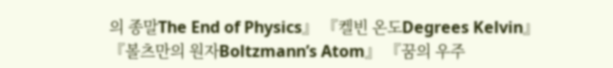의 종말The End of Physics』 『켈빈 온도Degrees Kelvin』 『볼츠만의 원자Boltzmann’s Atom』 『꿈의 우주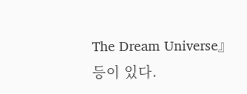The Dream Universe』 등이 있다.